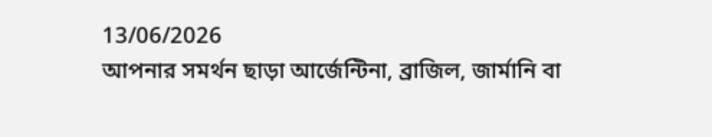13/06/2026
আপনার সমর্থন ছাড়া আর্জেন্টিনা, ব্রাজিল, জার্মানি বা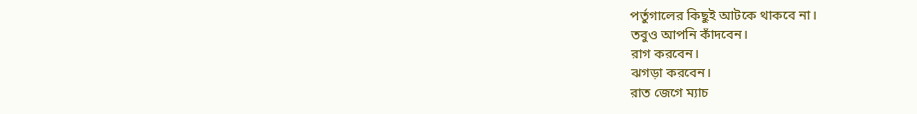পর্তুগালের কিছুই আটকে থাকবে না।
তবুও আপনি কাঁদবেন।
রাগ করবেন।
ঝগড়া করবেন।
রাত জেগে ম্যাচ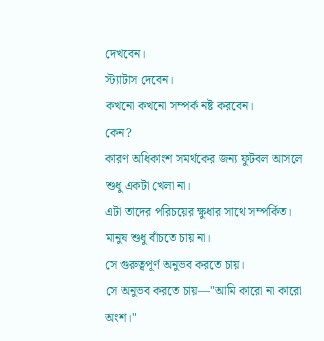দেখবেন।
স্ট্যাটাস দেবেন।
কখনো কখনো সম্পর্ক নষ্ট করবেন।
কেন?
কারণ অধিকাংশ সমর্থকের জন্য ফুটবল আসলে শুধু একটা খেলা না।
এটা তাদের পরিচয়ের ক্ষুধার সাথে সম্পর্কিত।
মানুষ শুধু বাঁচতে চায় না।
সে গুরুত্বপূর্ণ অনুভব করতে চায়।
সে অনুভব করতে চায়—"আমি কারো না কারো অংশ।"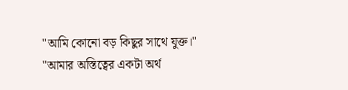"আমি কোনো বড় কিছুর সাথে যুক্ত।"
"আমার অস্তিত্বের একটা অর্থ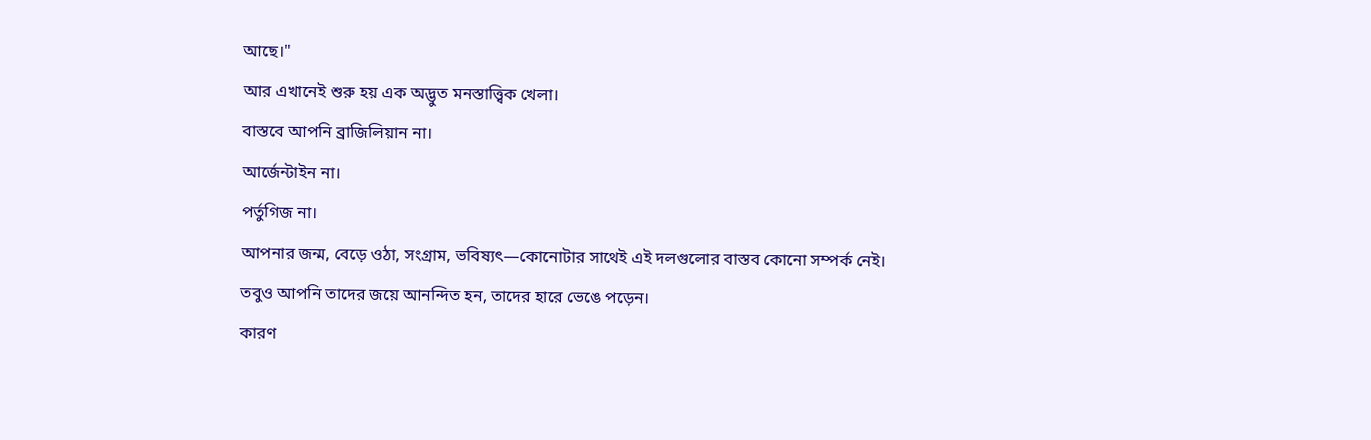আছে।"
আর এখানেই শুরু হয় এক অদ্ভুত মনস্তাত্ত্বিক খেলা।
বাস্তবে আপনি ব্রাজিলিয়ান না।
আর্জেন্টাইন না।
পর্তুগিজ না।
আপনার জন্ম, বেড়ে ওঠা, সংগ্রাম, ভবিষ্যৎ—কোনোটার সাথেই এই দলগুলোর বাস্তব কোনো সম্পর্ক নেই।
তবুও আপনি তাদের জয়ে আনন্দিত হন, তাদের হারে ভেঙে পড়েন।
কারণ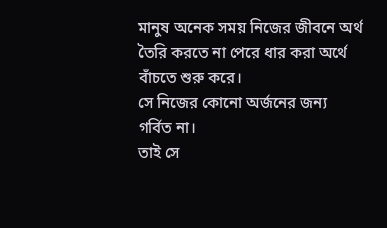মানুষ অনেক সময় নিজের জীবনে অর্থ তৈরি করতে না পেরে ধার করা অর্থে বাঁচতে শুরু করে।
সে নিজের কোনো অর্জনের জন্য গর্বিত না।
তাই সে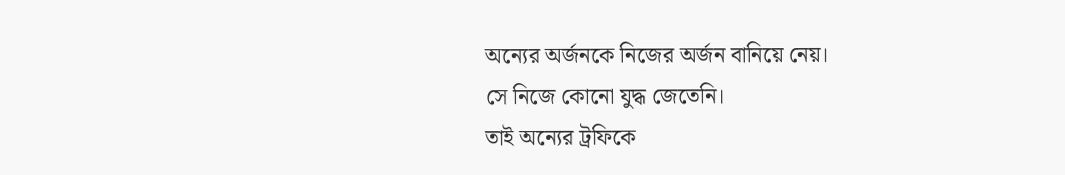অন্যের অর্জনকে নিজের অর্জন বানিয়ে নেয়।
সে নিজে কোনো যুদ্ধ জেতেনি।
তাই অন্যের ট্রফিকে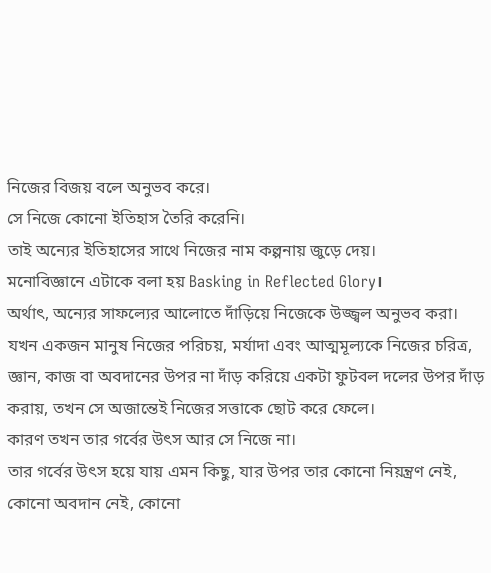নিজের বিজয় বলে অনুভব করে।
সে নিজে কোনো ইতিহাস তৈরি করেনি।
তাই অন্যের ইতিহাসের সাথে নিজের নাম কল্পনায় জুড়ে দেয়।
মনোবিজ্ঞানে এটাকে বলা হয় Basking in Reflected Glory।
অর্থাৎ, অন্যের সাফল্যের আলোতে দাঁড়িয়ে নিজেকে উজ্জ্বল অনুভব করা।
যখন একজন মানুষ নিজের পরিচয়, মর্যাদা এবং আত্মমূল্যকে নিজের চরিত্র, জ্ঞান, কাজ বা অবদানের উপর না দাঁড় করিয়ে একটা ফুটবল দলের উপর দাঁড় করায়, তখন সে অজান্তেই নিজের সত্তাকে ছোট করে ফেলে।
কারণ তখন তার গর্বের উৎস আর সে নিজে না।
তার গর্বের উৎস হয়ে যায় এমন কিছু, যার উপর তার কোনো নিয়ন্ত্রণ নেই, কোনো অবদান নেই, কোনো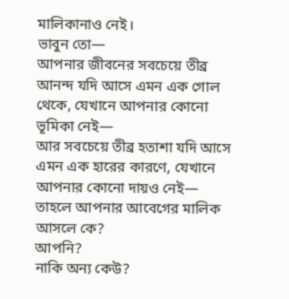মালিকানাও নেই।
ভাবুন তো—
আপনার জীবনের সবচেয়ে তীব্র আনন্দ যদি আসে এমন এক গোল থেকে, যেখানে আপনার কোনো ভূমিকা নেই—
আর সবচেয়ে তীব্র হতাশা যদি আসে এমন এক হারের কারণে, যেখানে আপনার কোনো দায়ও নেই—
তাহলে আপনার আবেগের মালিক আসলে কে?
আপনি?
নাকি অন্য কেউ?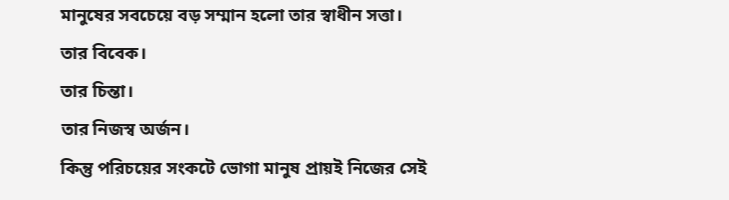মানুষের সবচেয়ে বড় সম্মান হলো তার স্বাধীন সত্তা।
তার বিবেক।
তার চিন্তা।
তার নিজস্ব অর্জন।
কিন্তু পরিচয়ের সংকটে ভোগা মানুষ প্রায়ই নিজের সেই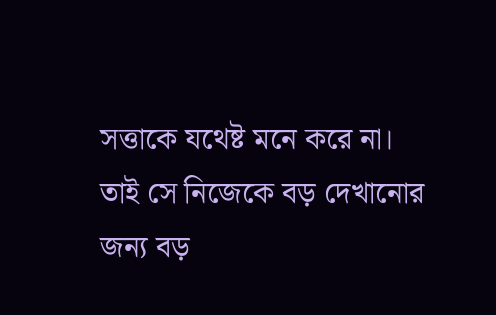সত্তাকে যথেষ্ট মনে করে না।
তাই সে নিজেকে বড় দেখানোর জন্য বড়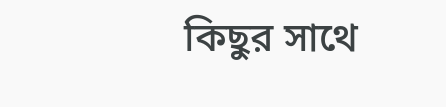কিছুর সাথে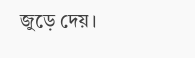জুড়ে দেয়।